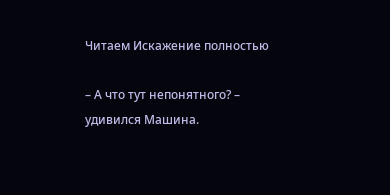Читаем Искажение полностью

– А что тут непонятного? – удивился Машина.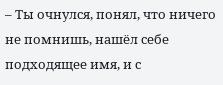– Ты очнулся, понял, что ничего не помнишь, нашёл себе подходящее имя, и с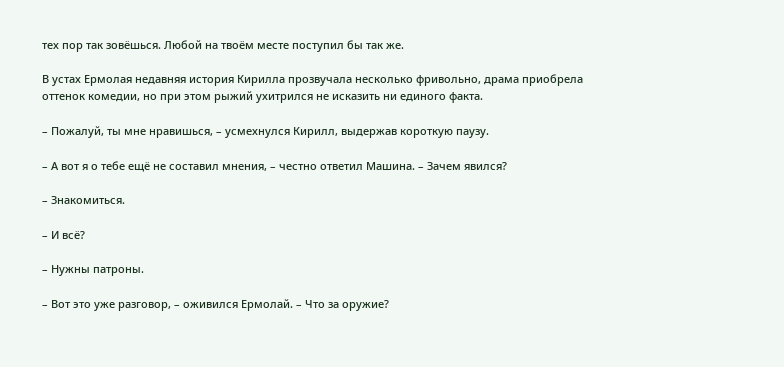тех пор так зовёшься. Любой на твоём месте поступил бы так же.

В устах Ермолая недавняя история Кирилла прозвучала несколько фривольно, драма приобрела оттенок комедии, но при этом рыжий ухитрился не исказить ни единого факта.

– Пожалуй, ты мне нравишься, – усмехнулся Кирилл, выдержав короткую паузу.

– А вот я о тебе ещё не составил мнения, – честно ответил Машина. – Зачем явился?

– Знакомиться.

– И всё?

– Нужны патроны.

– Вот это уже разговор, – оживился Ермолай. – Что за оружие?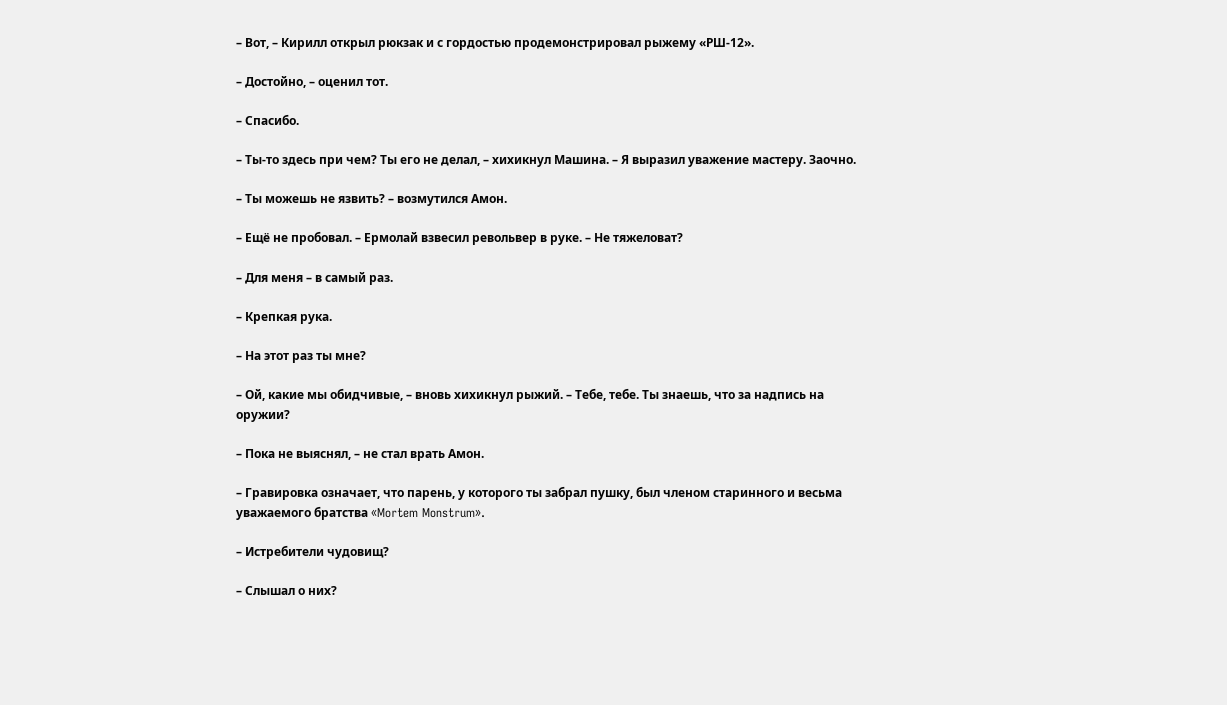– Вот, – Кирилл открыл рюкзак и с гордостью продемонстрировал рыжему «РШ‐12».

– Достойно, – оценил тот.

– Спасибо.

– Ты-то здесь при чем? Ты его не делал, – хихикнул Машина. – Я выразил уважение мастеру. Заочно.

– Ты можешь не язвить? – возмутился Амон.

– Ещё не пробовал. – Ермолай взвесил револьвер в руке. – Не тяжеловат?

– Для меня – в самый раз.

– Крепкая рука.

– На этот раз ты мне?

– Ой, какие мы обидчивые, – вновь хихикнул рыжий. – Тебе, тебе. Ты знаешь, что за надпись на оружии?

– Пока не выяснял, – не стал врать Амон.

– Гравировка означает, что парень, у которого ты забрал пушку, был членом старинного и весьма уважаемого братства «Mortem Monstrum».

– Истребители чудовищ?

– Слышал о них?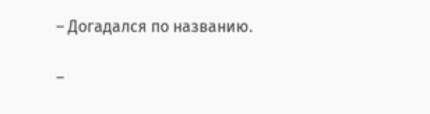– Догадался по названию.

–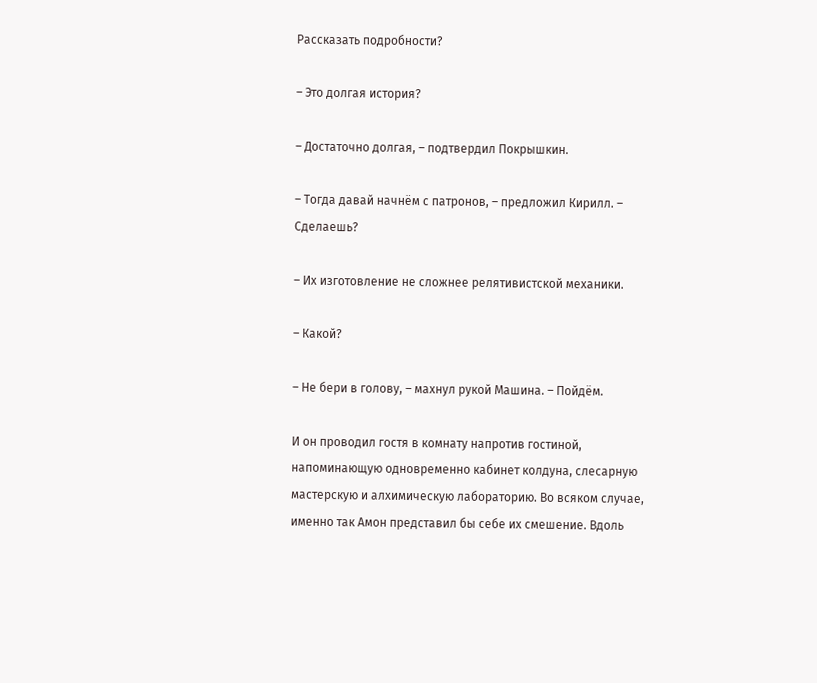Рассказать подробности?

– Это долгая история?

– Достаточно долгая, – подтвердил Покрышкин.

– Тогда давай начнём с патронов, – предложил Кирилл. – Сделаешь?

– Их изготовление не сложнее релятивистской механики.

– Какой?

– Не бери в голову, – махнул рукой Машина. – Пойдём.

И он проводил гостя в комнату напротив гостиной, напоминающую одновременно кабинет колдуна, слесарную мастерскую и алхимическую лабораторию. Во всяком случае, именно так Амон представил бы себе их смешение. Вдоль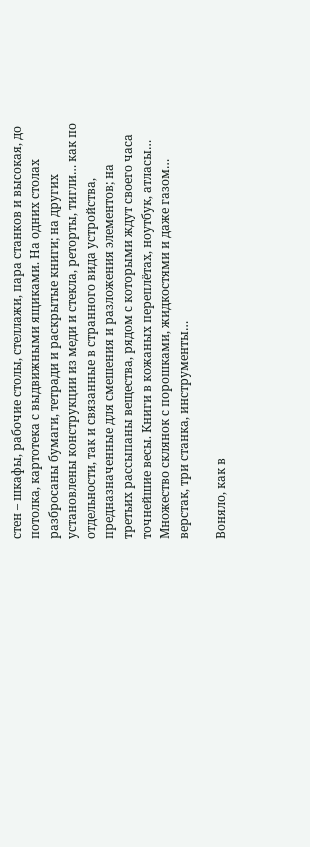стен – шкафы, рабочие столы, стеллажи, пара станков и высокая, до потолка, картотека с выдвижными ящиками. На одних столах разбросаны бумаги, тетради и раскрытые книги; на других установлены конструкции из меди и стекла, реторты, тигли… как по отдельности, так и связанные в странного вида устройства, предназначенные для смешения и разложения элементов; на третьих рассыпаны вещества, рядом с которыми ждут своего часа точнейшие весы. Книги в кожаных переплётах, ноутбук, атласы… Множество склянок с порошками, жидкостями и даже газом… верстак, три станка, инструменты…

Воняло, как в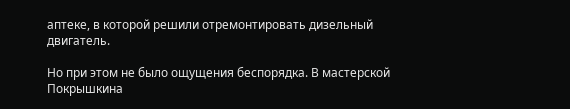аптеке, в которой решили отремонтировать дизельный двигатель.

Но при этом не было ощущения беспорядка. В мастерской Покрышкина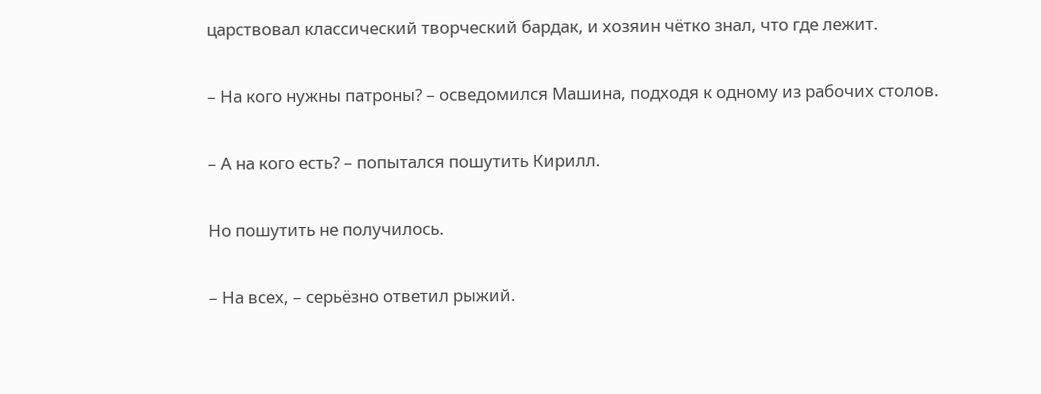царствовал классический творческий бардак, и хозяин чётко знал, что где лежит.

– На кого нужны патроны? – осведомился Машина, подходя к одному из рабочих столов.

– А на кого есть? – попытался пошутить Кирилл.

Но пошутить не получилось.

– На всех, – серьёзно ответил рыжий.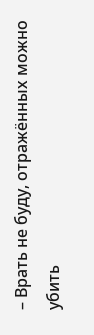– Врать не буду, отражённых можно убить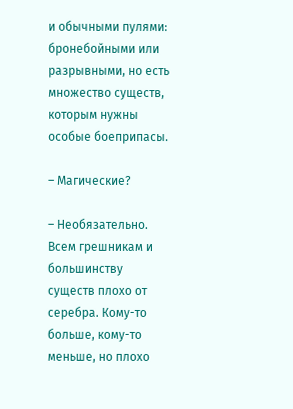и обычными пулями: бронебойными или разрывными, но есть множество существ, которым нужны особые боеприпасы.

– Магические?

– Необязательно. Всем грешникам и большинству существ плохо от серебра. Кому-то больше, кому-то меньше, но плохо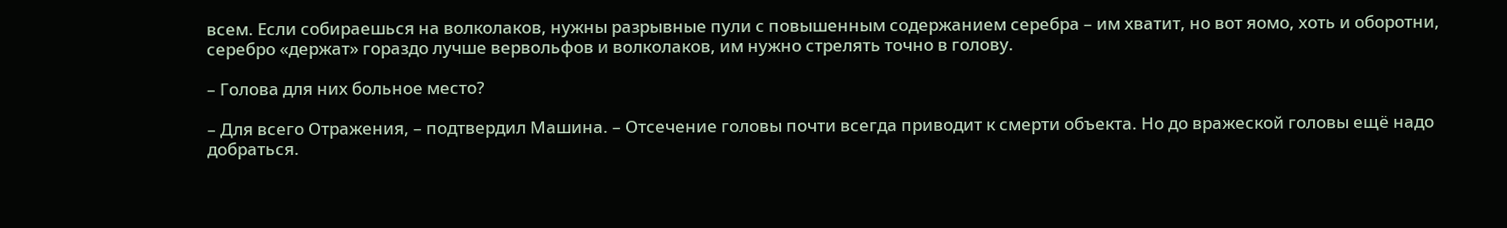всем. Если собираешься на волколаков, нужны разрывные пули с повышенным содержанием серебра – им хватит, но вот яомо, хоть и оборотни, серебро «держат» гораздо лучше вервольфов и волколаков, им нужно стрелять точно в голову.

– Голова для них больное место?

– Для всего Отражения, – подтвердил Машина. – Отсечение головы почти всегда приводит к смерти объекта. Но до вражеской головы ещё надо добраться.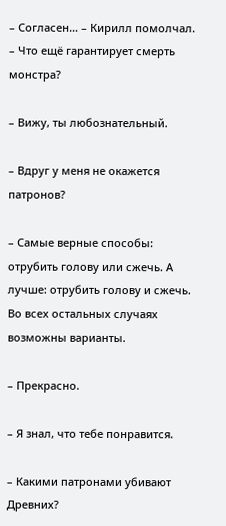– Согласен… – Кирилл помолчал. – Что ещё гарантирует смерть монстра?

– Вижу, ты любознательный.

– Вдруг у меня не окажется патронов?

– Самые верные способы: отрубить голову или сжечь. А лучше: отрубить голову и сжечь. Во всех остальных случаях возможны варианты.

– Прекрасно.

– Я знал, что тебе понравится.

– Какими патронами убивают Древних?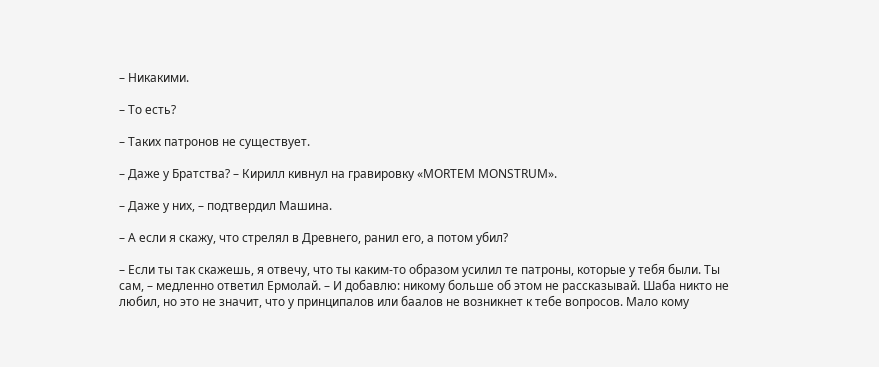– Никакими.

– То есть?

– Таких патронов не существует.

– Даже у Братства? – Кирилл кивнул на гравировку «MORTEM MONSTRUM».

– Даже у них, – подтвердил Машина.

– А если я скажу, что стрелял в Древнего, ранил его, а потом убил?

– Если ты так скажешь, я отвечу, что ты каким-то образом усилил те патроны, которые у тебя были. Ты сам, – медленно ответил Ермолай. – И добавлю: никому больше об этом не рассказывай. Шаба никто не любил, но это не значит, что у принципалов или баалов не возникнет к тебе вопросов. Мало кому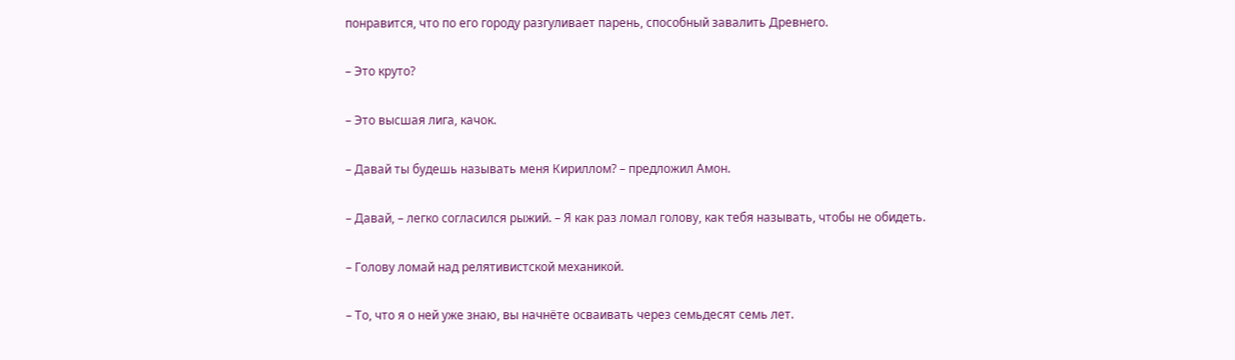понравится, что по его городу разгуливает парень, способный завалить Древнего.

– Это круто?

– Это высшая лига, качок.

– Давай ты будешь называть меня Кириллом? – предложил Амон.

– Давай, – легко согласился рыжий. – Я как раз ломал голову, как тебя называть, чтобы не обидеть.

– Голову ломай над релятивистской механикой.

– То, что я о ней уже знаю, вы начнёте осваивать через семьдесят семь лет.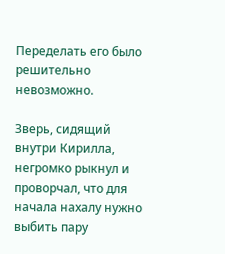Переделать его было решительно невозможно.

Зверь, сидящий внутри Кирилла, негромко рыкнул и проворчал, что для начала нахалу нужно выбить пару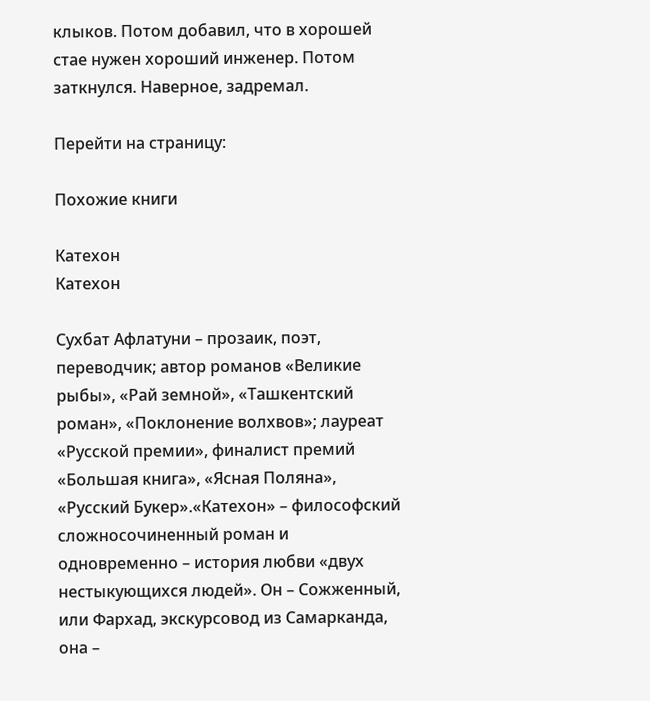клыков. Потом добавил, что в хорошей стае нужен хороший инженер. Потом заткнулся. Наверное, задремал.

Перейти на страницу:

Похожие книги

Катехон
Катехон

Сухбат Афлатуни – прозаик, поэт, переводчик; автор романов «Великие рыбы», «Рай земной», «Ташкентский роман», «Поклонение волхвов»; лауреат «Русской премии», финалист премий «Большая книга», «Ясная Поляна», «Русский Букер».«Катехон» – философский сложносочиненный роман и одновременно – история любви «двух нестыкующихся людей». Он – Сожженный, или Фархад, экскурсовод из Самарканда, она –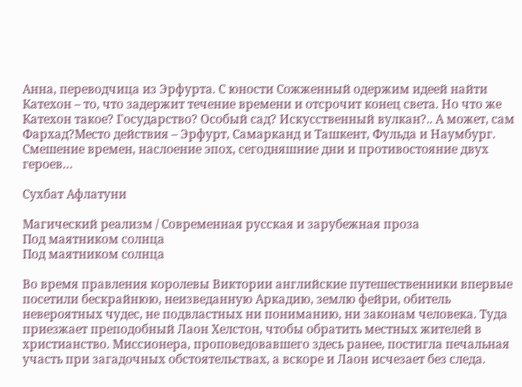Анна, переводчица из Эрфурта. С юности Сожженный одержим идеей найти Катехон – то, что задержит течение времени и отсрочит конец света. Но что же Катехон такое? Государство? Особый сад? Искусственный вулкан?.. А может, сам Фархад?Место действия – Эрфурт, Самарканд и Ташкент, Фульда и Наумбург. Смешение времен, наслоение эпох, сегодняшние дни и противостояние двух героев…

Сухбат Афлатуни

Магический реализм / Современная русская и зарубежная проза
Под маятником солнца
Под маятником солнца

Во время правления королевы Виктории английские путешественники впервые посетили бескрайнюю, неизведанную Аркадию, землю фейри, обитель невероятных чудес, не подвластных ни пониманию, ни законам человека. Туда приезжает преподобный Лаон Хелстон, чтобы обратить местных жителей в христианство. Миссионера, проповедовавшего здесь ранее, постигла печальная участь при загадочных обстоятельствах, а вскоре и Лаон исчезает без следа.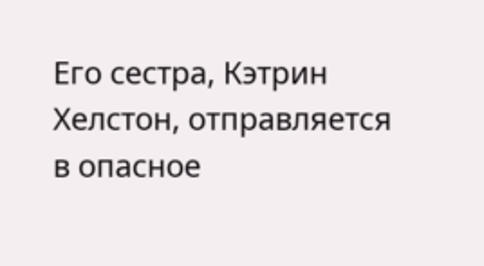Его сестра, Кэтрин Хелстон, отправляется в опасное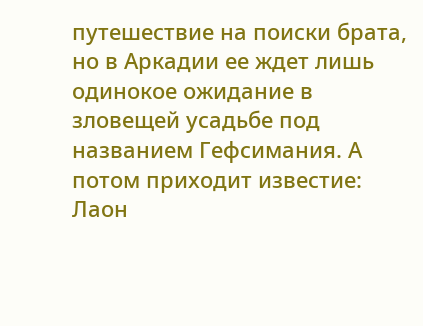путешествие на поиски брата, но в Аркадии ее ждет лишь одинокое ожидание в зловещей усадьбе под названием Гефсимания. А потом приходит известие: Лаон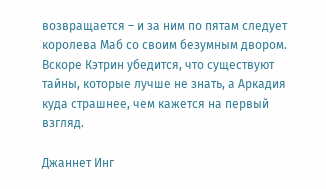возвращается – и за ним по пятам следует королева Маб со своим безумным двором. Вскоре Кэтрин убедится, что существуют тайны, которые лучше не знать, а Аркадия куда страшнее, чем кажется на первый взгляд.

Джаннет Инг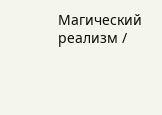Магический реализм /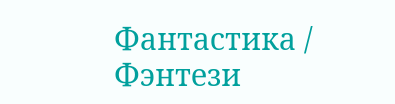Фантастика / Фэнтези